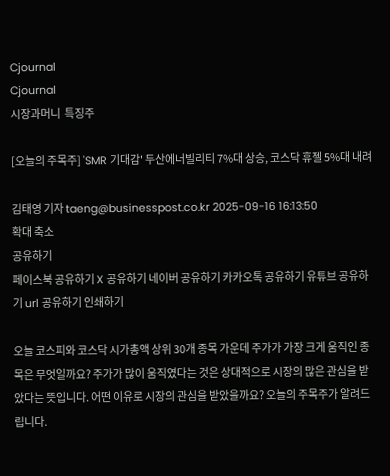Cjournal
Cjournal
시장과머니  특징주

[오늘의 주목주] 'SMR 기대감' 두산에너빌리티 7%대 상승, 코스닥 휴젤 5%대 내려

김태영 기자 taeng@businesspost.co.kr 2025-09-16 16:13:50
확대 축소
공유하기
페이스북 공유하기 X 공유하기 네이버 공유하기 카카오톡 공유하기 유튜브 공유하기 url 공유하기 인쇄하기

오늘 코스피와 코스닥 시가총액 상위 30개 종목 가운데 주가가 가장 크게 움직인 종목은 무엇일까요? 주가가 많이 움직였다는 것은 상대적으로 시장의 많은 관심을 받았다는 뜻입니다. 어떤 이유로 시장의 관심을 받았을까요? 오늘의 주목주가 알려드립니다.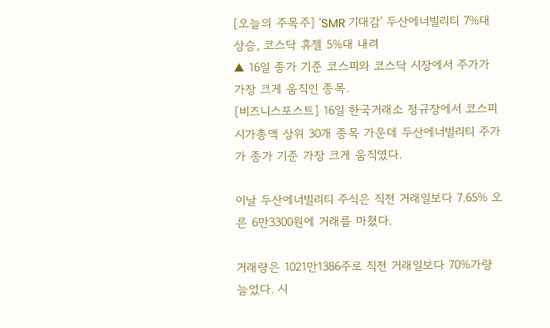[오늘의 주목주] 'SMR 기대감' 두산에너빌리티 7%대 상승, 코스닥 휴젤 5%대 내려
▲ 16일 종가 기준 코스피와 코스닥 시장에서 주가가 가장 크게 움직인 종목.
[비즈니스포스트] 16일 한국거래소 정규장에서 코스피 시가총액 상위 30개 종목 가운데 두산에너빌리티 주가가 종가 기준 가장 크게 움직였다.

이날 두산에너빌리티 주식은 직전 거래일보다 7.65% 오른 6만3300원에 거래를 마쳤다.

거래량은 1021만1386주로 직전 거래일보다 70%가량 늘었다. 시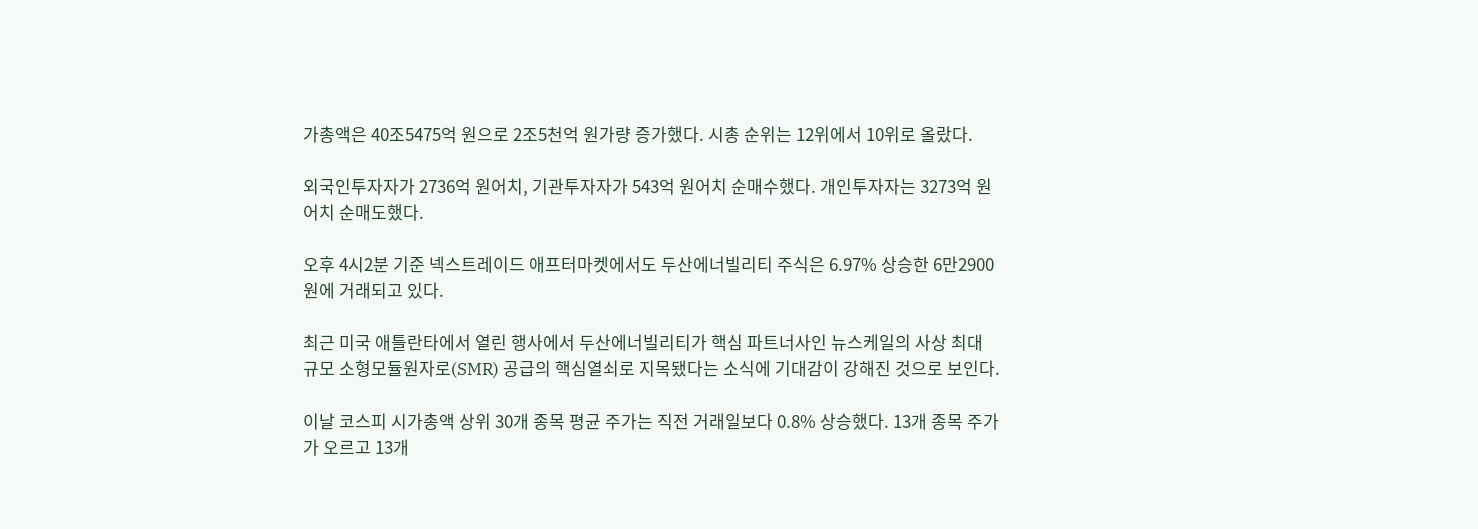가총액은 40조5475억 원으로 2조5천억 원가량 증가했다. 시총 순위는 12위에서 10위로 올랐다.

외국인투자자가 2736억 원어치, 기관투자자가 543억 원어치 순매수했다. 개인투자자는 3273억 원어치 순매도했다.

오후 4시2분 기준 넥스트레이드 애프터마켓에서도 두산에너빌리티 주식은 6.97% 상승한 6만2900원에 거래되고 있다.

최근 미국 애틀란타에서 열린 행사에서 두산에너빌리티가 핵심 파트너사인 뉴스케일의 사상 최대 규모 소형모듈원자로(SMR) 공급의 핵심열쇠로 지목됐다는 소식에 기대감이 강해진 것으로 보인다.

이날 코스피 시가총액 상위 30개 종목 평균 주가는 직전 거래일보다 0.8% 상승했다. 13개 종목 주가가 오르고 13개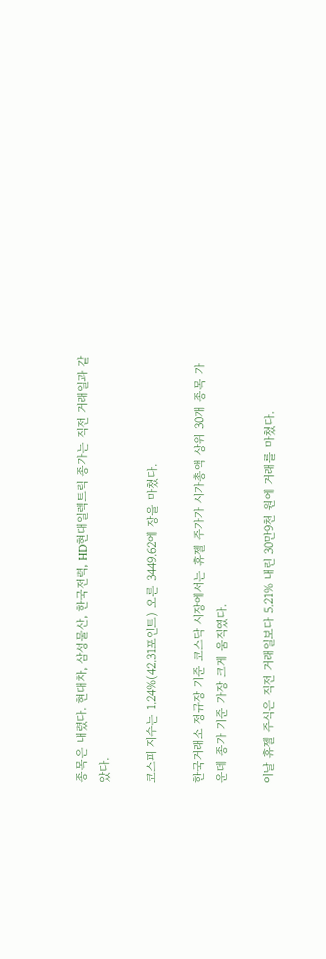종목은 내렸다. 현대차, 삼성물산, 한국전력, HD현대일렉트릭 종가는 직전 거래일과 같았다.

코스피 지수는 1.24%(42.31포인트) 오른 3449.62에 장을 마쳤다.

한국거래소 정규장 기준 코스닥 시장에서는 휴젤 주가가 시가총액 상위 30개 종목 가운데 종가 기준 가장 크게 움직였다.

이날 휴젤 주식은 직전 거래일보다 5.21% 내린 30만9천 원에 거래를 마쳤다.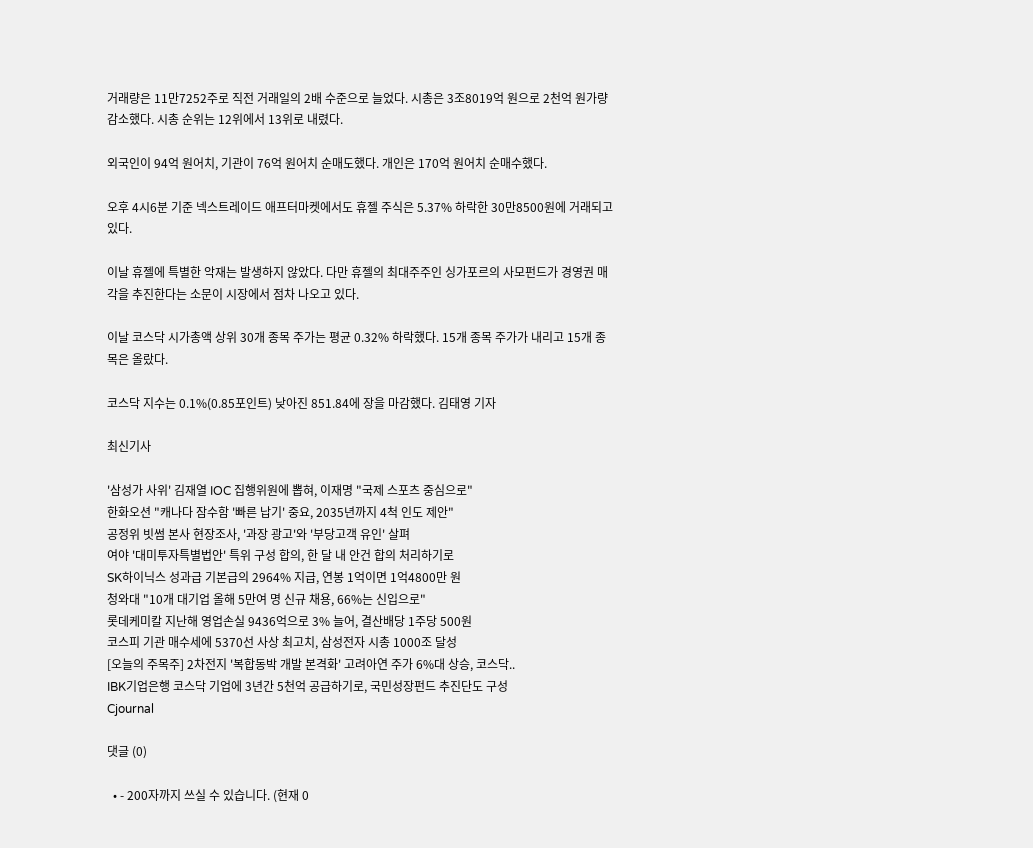거래량은 11만7252주로 직전 거래일의 2배 수준으로 늘었다. 시총은 3조8019억 원으로 2천억 원가량 감소했다. 시총 순위는 12위에서 13위로 내렸다.

외국인이 94억 원어치, 기관이 76억 원어치 순매도했다. 개인은 170억 원어치 순매수했다.

오후 4시6분 기준 넥스트레이드 애프터마켓에서도 휴젤 주식은 5.37% 하락한 30만8500원에 거래되고 있다.

이날 휴젤에 특별한 악재는 발생하지 않았다. 다만 휴젤의 최대주주인 싱가포르의 사모펀드가 경영권 매각을 추진한다는 소문이 시장에서 점차 나오고 있다.

이날 코스닥 시가총액 상위 30개 종목 주가는 평균 0.32% 하락했다. 15개 종목 주가가 내리고 15개 종목은 올랐다.

코스닥 지수는 0.1%(0.85포인트) 낮아진 851.84에 장을 마감했다. 김태영 기자

최신기사

'삼성가 사위' 김재열 IOC 집행위원에 뽑혀, 이재명 "국제 스포츠 중심으로"
한화오션 "캐나다 잠수함 '빠른 납기' 중요, 2035년까지 4척 인도 제안"
공정위 빗썸 본사 현장조사, '과장 광고'와 '부당고객 유인' 살펴
여야 '대미투자특별법안' 특위 구성 합의, 한 달 내 안건 합의 처리하기로
SK하이닉스 성과급 기본급의 2964% 지급, 연봉 1억이면 1억4800만 원
청와대 "10개 대기업 올해 5만여 명 신규 채용, 66%는 신입으로"
롯데케미칼 지난해 영업손실 9436억으로 3% 늘어, 결산배당 1주당 500원
코스피 기관 매수세에 5370선 사상 최고치, 삼성전자 시총 1000조 달성
[오늘의 주목주] 2차전지 '복합동박 개발 본격화' 고려아연 주가 6%대 상승, 코스닥..
IBK기업은행 코스닥 기업에 3년간 5천억 공급하기로, 국민성장펀드 추진단도 구성
Cjournal

댓글 (0)

  • - 200자까지 쓰실 수 있습니다. (현재 0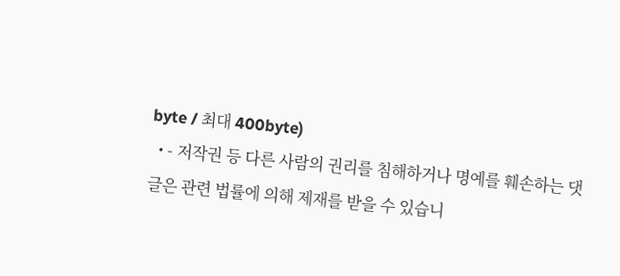byte / 최대 400byte)
  • - 저작권 등 다른 사람의 권리를 침해하거나 명예를 훼손하는 댓글은 관련 법률에 의해 제재를 받을 수 있습니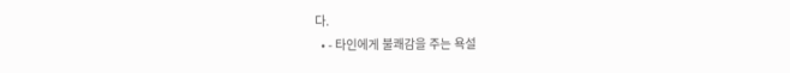다.
  • - 타인에게 불쾌감을 주는 욕설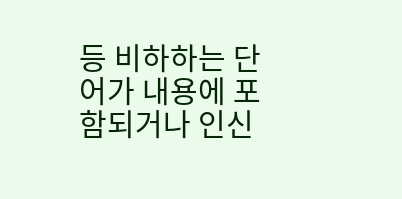등 비하하는 단어가 내용에 포함되거나 인신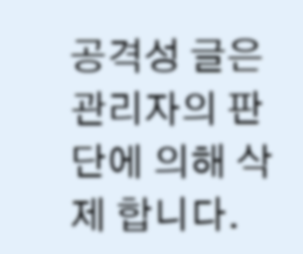공격성 글은 관리자의 판단에 의해 삭제 합니다.